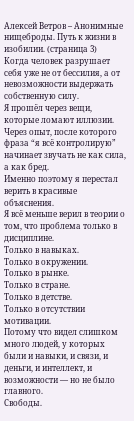Алексей Ветров – Анонимные нищеброды. Путь к жизни в изобилии. (страница 3)
Когда человек разрушает себя уже не от бессилия, а от невозможности выдержать собственную силу.
Я прошёл через вещи, которые ломают иллюзии.
Через опыт, после которого фраза “я всё контролирую” начинает звучать не как сила, а как бред.
Именно поэтому я перестал верить в красивые объяснения.
Я всё меньше верил в теории о том, что проблема только в дисциплине.
Только в навыках.
Только в окружении.
Только в рынке.
Только в стране.
Только в детстве.
Только в отсутствии мотивации.
Потому что видел слишком много людей, у которых были и навыки, и связи, и деньги, и интеллект, и возможности — но не было главного.
Свободы.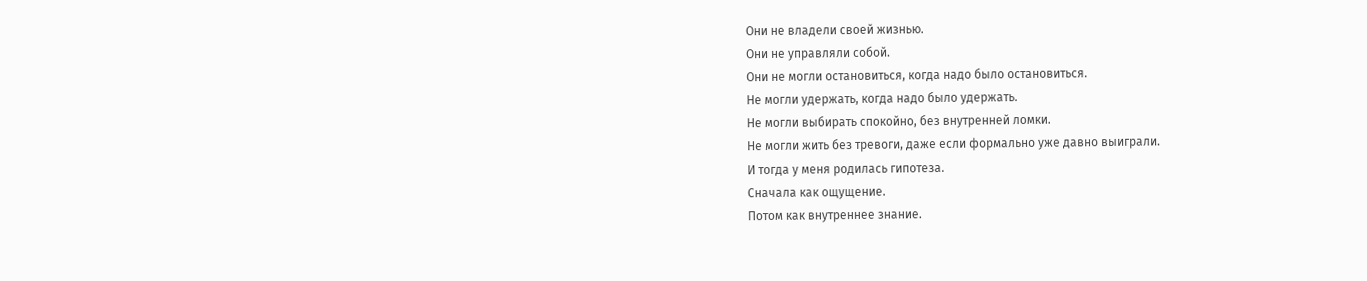Они не владели своей жизнью.
Они не управляли собой.
Они не могли остановиться, когда надо было остановиться.
Не могли удержать, когда надо было удержать.
Не могли выбирать спокойно, без внутренней ломки.
Не могли жить без тревоги, даже если формально уже давно выиграли.
И тогда у меня родилась гипотеза.
Сначала как ощущение.
Потом как внутреннее знание.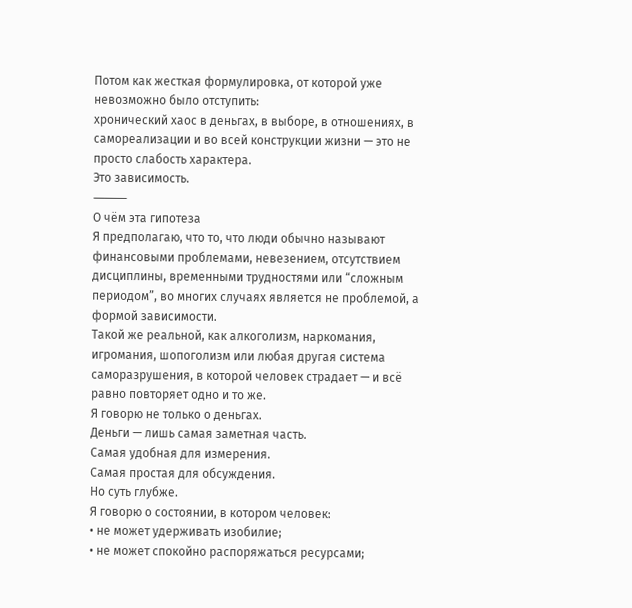Потом как жесткая формулировка, от которой уже невозможно было отступить:
хронический хаос в деньгах, в выборе, в отношениях, в самореализации и во всей конструкции жизни — это не просто слабость характера.
Это зависимость.
⸻
О чём эта гипотеза
Я предполагаю, что то, что люди обычно называют финансовыми проблемами, невезением, отсутствием дисциплины, временными трудностями или “сложным периодом”, во многих случаях является не проблемой, а формой зависимости.
Такой же реальной, как алкоголизм, наркомания, игромания, шопоголизм или любая другая система саморазрушения, в которой человек страдает — и всё равно повторяет одно и то же.
Я говорю не только о деньгах.
Деньги — лишь самая заметная часть.
Самая удобная для измерения.
Самая простая для обсуждения.
Но суть глубже.
Я говорю о состоянии, в котором человек:
• не может удерживать изобилие;
• не может спокойно распоряжаться ресурсами;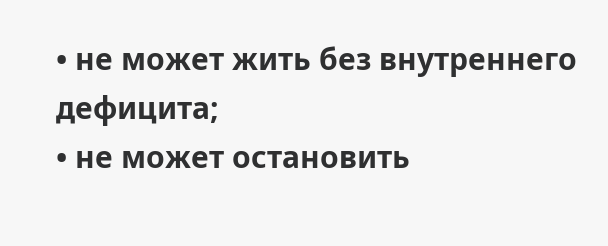• не может жить без внутреннего дефицита;
• не может остановить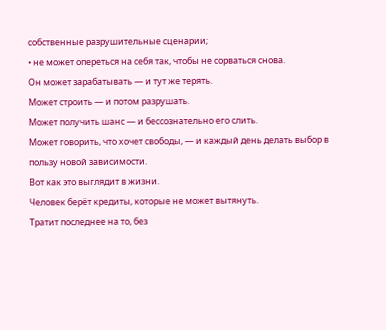собственные разрушительные сценарии;
• не может опереться на себя так, чтобы не сорваться снова.
Он может зарабатывать — и тут же терять.
Может строить — и потом разрушать.
Может получить шанс — и бессознательно его слить.
Может говорить, что хочет свободы, — и каждый день делать выбор в пользу новой зависимости.
Вот как это выглядит в жизни.
Человек берёт кредиты, которые не может вытянуть.
Тратит последнее на то, без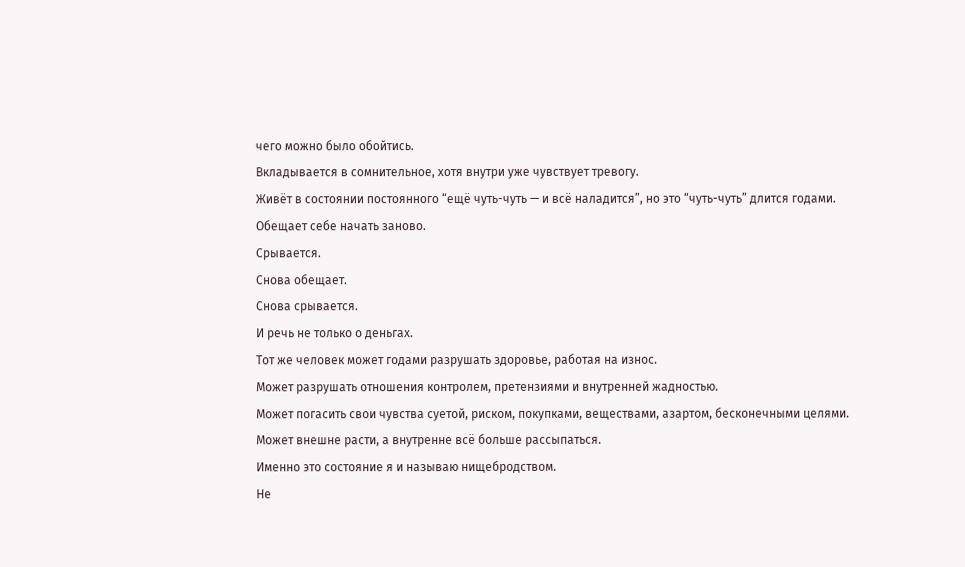чего можно было обойтись.
Вкладывается в сомнительное, хотя внутри уже чувствует тревогу.
Живёт в состоянии постоянного “ещё чуть-чуть — и всё наладится”, но это “чуть-чуть” длится годами.
Обещает себе начать заново.
Срывается.
Снова обещает.
Снова срывается.
И речь не только о деньгах.
Тот же человек может годами разрушать здоровье, работая на износ.
Может разрушать отношения контролем, претензиями и внутренней жадностью.
Может погасить свои чувства суетой, риском, покупками, веществами, азартом, бесконечными целями.
Может внешне расти, а внутренне всё больше рассыпаться.
Именно это состояние я и называю нищебродством.
Не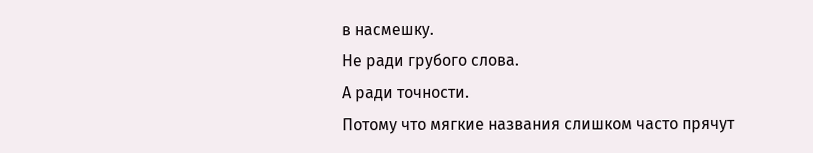в насмешку.
Не ради грубого слова.
А ради точности.
Потому что мягкие названия слишком часто прячут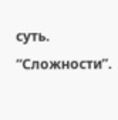суть.
“Сложности”.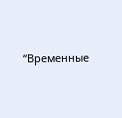“Временные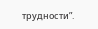трудности”.